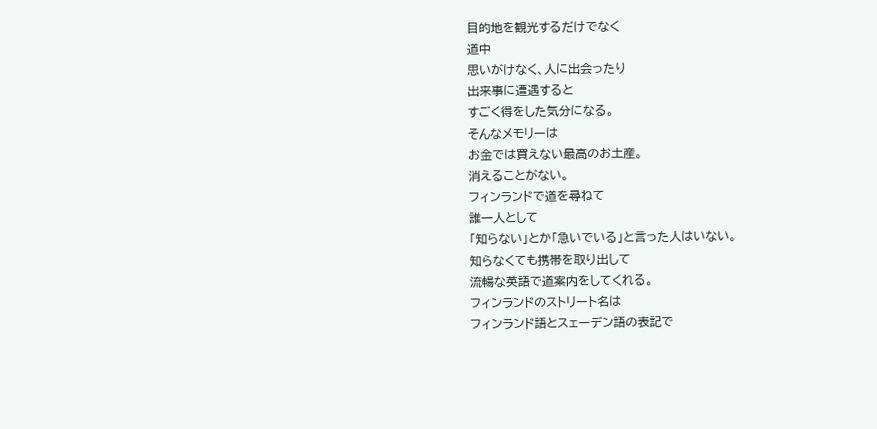目的地を観光するだけでなく
道中
思いがけなく、人に出会ったり
出来事に遭遇すると
すごく得をした気分になる。
そんなメモリーは
お金では買えない最高のお土産。
消えることがない。
フィンランドで道を尋ねて
誰一人として
「知らない」とか「急いでいる」と言った人はいない。
知らなくても携帯を取り出して
流暢な英語で道案内をしてくれる。
フィンランドのストリート名は
フィンランド語とスェーデン語の表記で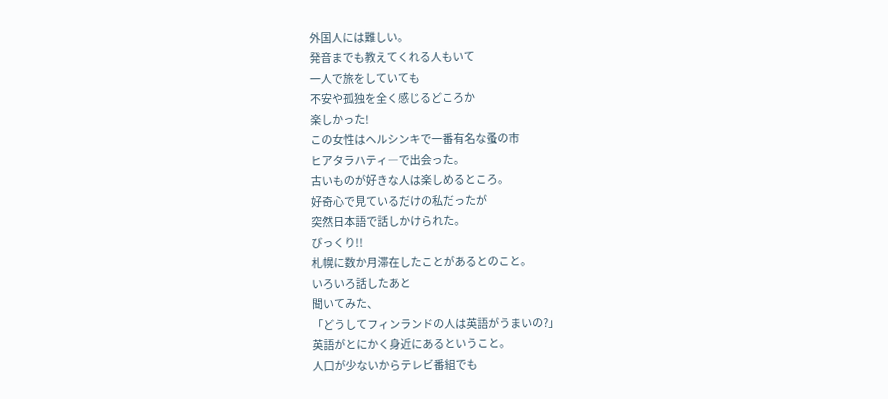外国人には難しい。
発音までも教えてくれる人もいて
一人で旅をしていても
不安や孤独を全く感じるどころか
楽しかった!
この女性はヘルシンキで一番有名な蚤の市
ヒアタラハティ―で出会った。
古いものが好きな人は楽しめるところ。
好奇心で見ているだけの私だったが
突然日本語で話しかけられた。
びっくり!!
札幌に数か月滞在したことがあるとのこと。
いろいろ話したあと
聞いてみた、
「どうしてフィンランドの人は英語がうまいの?」
英語がとにかく身近にあるということ。
人口が少ないからテレビ番組でも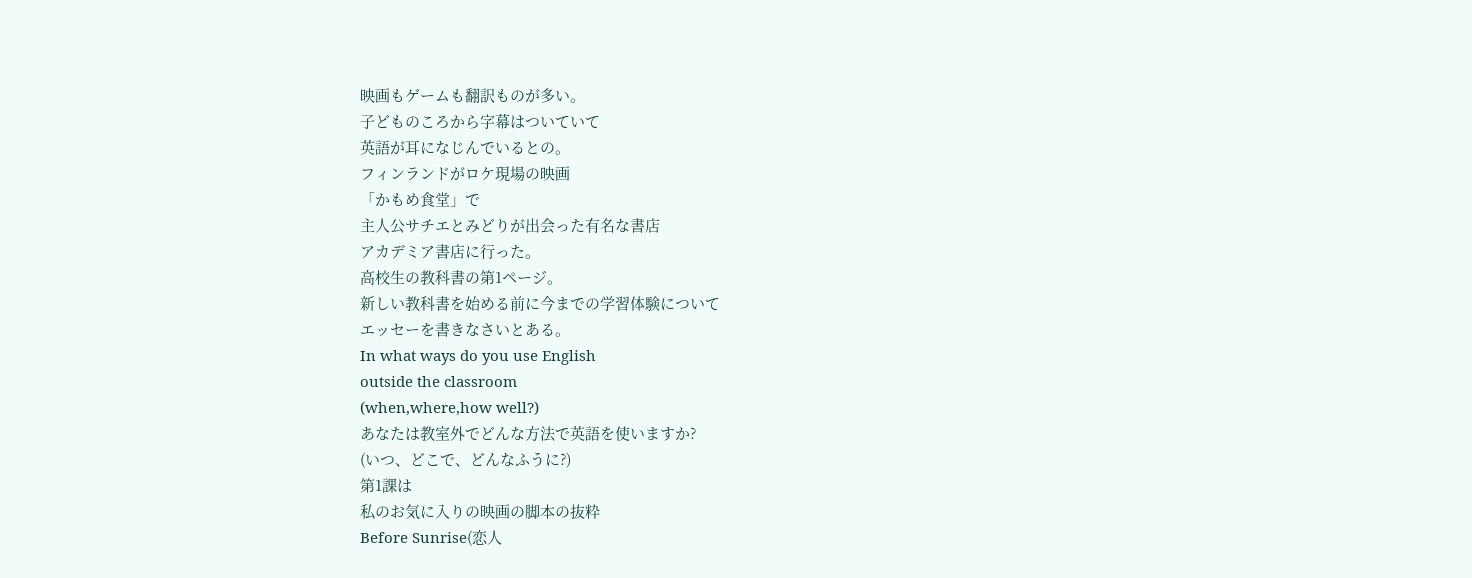映画もゲームも翻訳ものが多い。
子どものころから字幕はついていて
英語が耳になじんでいるとの。
フィンランドがロケ現場の映画
「かもめ食堂」で
主人公サチエとみどりが出会った有名な書店
アカデミア書店に行った。
高校生の教科書の第1ページ。
新しい教科書を始める前に今までの学習体験について
エッセーを書きなさいとある。
In what ways do you use English
outside the classroom
(when,where,how well?)
あなたは教室外でどんな方法で英語を使いますか?
(いつ、どこで、どんなふうに?)
第1課は
私のお気に入りの映画の脚本の抜粋
Before Sunrise(恋人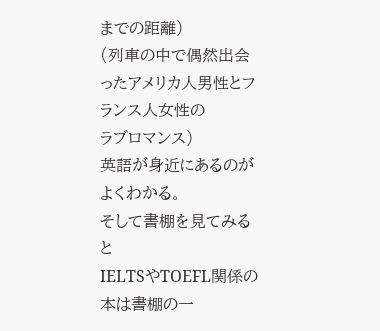までの距離)
(列車の中で偶然出会ったアメリカ人男性とフランス人女性の
ラブロマンス)
英語が身近にあるのがよくわかる。
そして書棚を見てみると
IELTSやTOEFL関係の本は書棚の一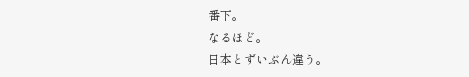番下。
なるほど。
日本とずいぶん違う。